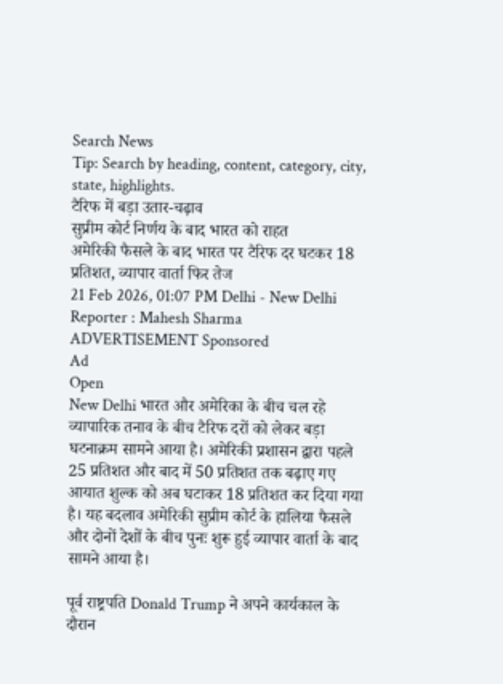Search News
Tip: Search by heading, content, category, city, state, highlights.
टैरिफ में बड़ा उतार-चढ़ाव
सुप्रीम कोर्ट निर्णय के बाद भारत को राहत
अमेरिकी फैसले के बाद भारत पर टैरिफ दर घटकर 18 प्रतिशत, व्यापार वार्ता फिर तेज
21 Feb 2026, 01:07 PM Delhi - New Delhi
Reporter : Mahesh Sharma
ADVERTISEMENT Sponsored
Ad
Open
New Delhi भारत और अमेरिका के बीच चल रहे व्यापारिक तनाव के बीच टैरिफ दरों को लेकर बड़ा घटनाक्रम सामने आया है। अमेरिकी प्रशासन द्वारा पहले 25 प्रतिशत और बाद में 50 प्रतिशत तक बढ़ाए गए आयात शुल्क को अब घटाकर 18 प्रतिशत कर दिया गया है। यह बदलाव अमेरिकी सुप्रीम कोर्ट के हालिया फैसले और दोनों देशों के बीच पुनः शुरू हुई व्यापार वार्ता के बाद सामने आया है।

पूर्व राष्ट्रपति Donald Trump ने अपने कार्यकाल के दौरान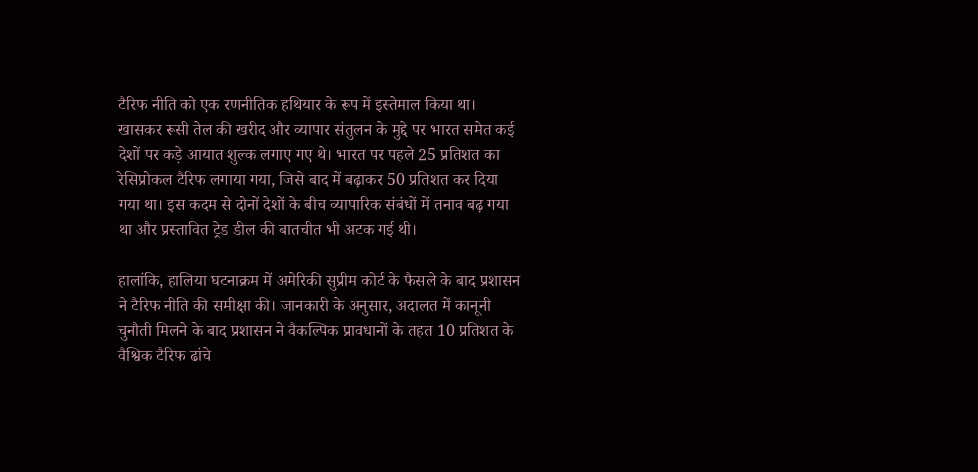टैरिफ नीति को एक रणनीतिक हथियार के रूप में इस्तेमाल किया था। खासकर रूसी तेल की खरीद और व्यापार संतुलन के मुद्दे पर भारत समेत कई देशों पर कड़े आयात शुल्क लगाए गए थे। भारत पर पहले 25 प्रतिशत का रेसिप्रोकल टैरिफ लगाया गया, जिसे बाद में बढ़ाकर 50 प्रतिशत कर दिया गया था। इस कदम से दोनों देशों के बीच व्यापारिक संबंधों में तनाव बढ़ गया था और प्रस्तावित ट्रेड डील की बातचीत भी अटक गई थी।

हालांकि, हालिया घटनाक्रम में अमेरिकी सुप्रीम कोर्ट के फैसले के बाद प्रशासन ने टैरिफ नीति की समीक्षा की। जानकारी के अनुसार, अदालत में कानूनी चुनौती मिलने के बाद प्रशासन ने वैकल्पिक प्रावधानों के तहत 10 प्रतिशत के वैश्विक टैरिफ ढांचे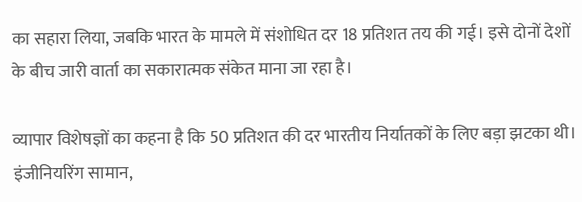का सहारा लिया, जबकि भारत के मामले में संशोधित दर 18 प्रतिशत तय की गई। इसे दोनों देशों के बीच जारी वार्ता का सकारात्मक संकेत माना जा रहा है।

व्यापार विशेषज्ञों का कहना है कि 50 प्रतिशत की दर भारतीय निर्यातकों के लिए बड़ा झटका थी। इंजीनियरिंग सामान,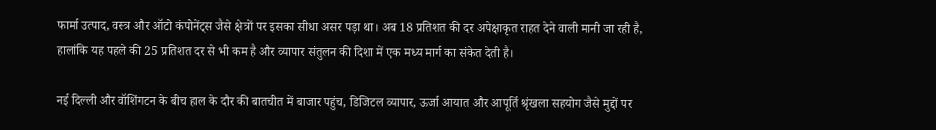फार्मा उत्पाद, वस्त्र और ऑटो कंपोनेंट्स जैसे क्षेत्रों पर इसका सीधा असर पड़ा था। अब 18 प्रतिशत की दर अपेक्षाकृत राहत देने वाली मानी जा रही है, हालांकि यह पहले की 25 प्रतिशत दर से भी कम है और व्यापार संतुलन की दिशा में एक मध्य मार्ग का संकेत देती है।

नई दिल्ली और वॉशिंगटन के बीच हाल के दौर की बातचीत में बाजार पहुंच, डिजिटल व्यापार, ऊर्जा आयात और आपूर्ति श्रृंखला सहयोग जैसे मुद्दों पर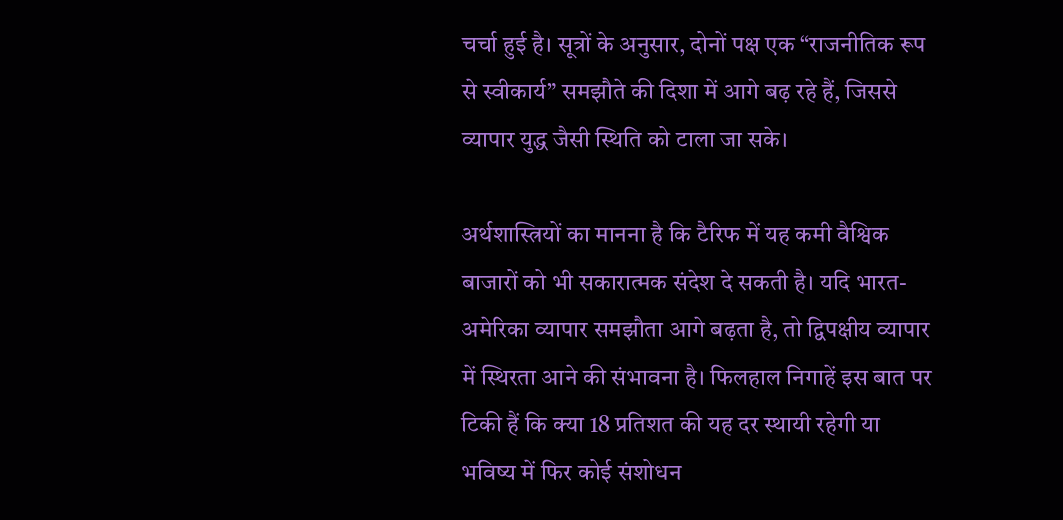चर्चा हुई है। सूत्रों के अनुसार, दोनों पक्ष एक “राजनीतिक रूप से स्वीकार्य” समझौते की दिशा में आगे बढ़ रहे हैं, जिससे व्यापार युद्ध जैसी स्थिति को टाला जा सके।

अर्थशास्त्रियों का मानना है कि टैरिफ में यह कमी वैश्विक बाजारों को भी सकारात्मक संदेश दे सकती है। यदि भारत-अमेरिका व्यापार समझौता आगे बढ़ता है, तो द्विपक्षीय व्यापार में स्थिरता आने की संभावना है। फिलहाल निगाहें इस बात पर टिकी हैं कि क्या 18 प्रतिशत की यह दर स्थायी रहेगी या भविष्य में फिर कोई संशोधन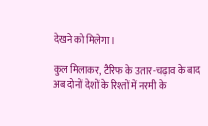देखने को मिलेगा।

कुल मिलाकर, टैरिफ के उतार-चढ़ाव के बाद अब दोनों देशों के रिश्तों में नरमी के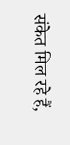संकेत मिल रहे हैं,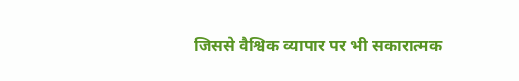जिससे वैश्विक व्यापार पर भी सकारात्मक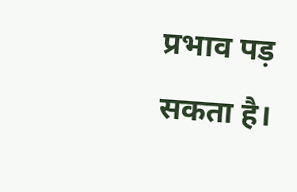प्रभाव पड़ सकता है।